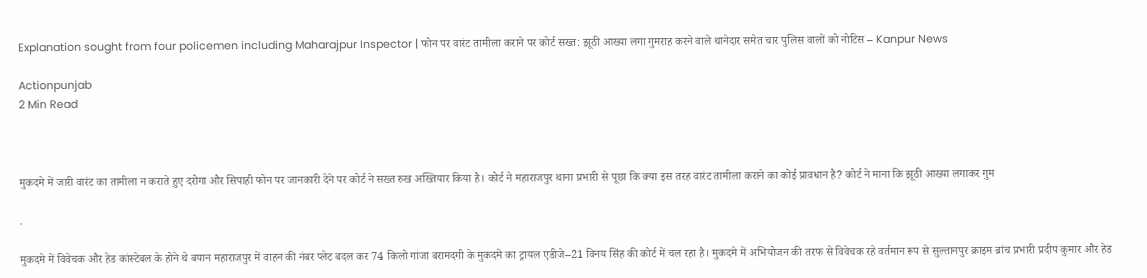Explanation sought from four policemen including Maharajpur Inspector | फोन पर वारंट तामीला कराने पर कोर्ट सख्त: झूठी आख्या लगा गुमराह करने वाले थानेदार समेत चार पुलिस वालों को नोटिस – Kanpur News

Actionpunjab
2 Min Read



मुकदमे में जारी वारंट का तामीला न कराते हुए दरोगा और सिपाही फोन पर जानकारी देने पर कोर्ट ने सख्त रुख अख्तियार किया है। कोर्ट ने महाराजपुर थाना प्रभारी से पूछा कि क्या इस तरह वारंट तामीला कराने का कोई प्रावधान है? कोर्ट ने माना कि झूठी आख्या लगाकर गुम

.

मुकदमे में विवेचक और हेड कांस्टेबल के होने थे बयान महाराजपुर में वाहन की नंबर प्लेट बदल कर 74 किलो गांजा बरामदगी के मुकदमे का ट्रायल एडीजे–21 विनय सिंह की कोर्ट में चल रहा है। मुकदमे में अभियोजन की तरफ से विवेचक रहे वर्तमान रूप से सुल्तानपुर क्राइम ब्रांच प्रभारी प्रदीप कुमार और हेड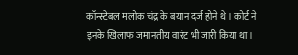कॉन्स्टेबल मलोक चंद्र के बयान दर्ज होने थे। कोर्ट ने इनके खिलाफ जमानतीय वारंट भी जारी किया था।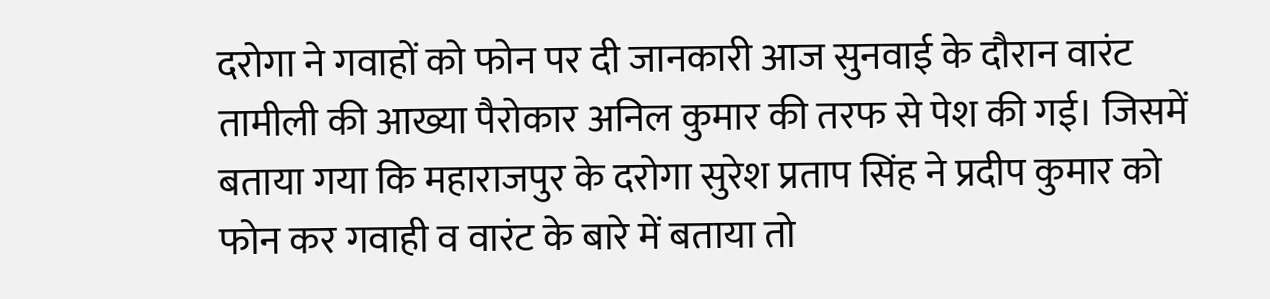दरोगा ने गवाहों को फोन पर दी जानकारी आज सुनवाई के दौरान वारंट तामीली की आख्या पैरोकार अनिल कुमार की तरफ से पेश की गई। जिसमें बताया गया कि महाराजपुर के दरोगा सुरेश प्रताप सिंह ने प्रदीप कुमार को फोन कर गवाही व वारंट के बारे में बताया तो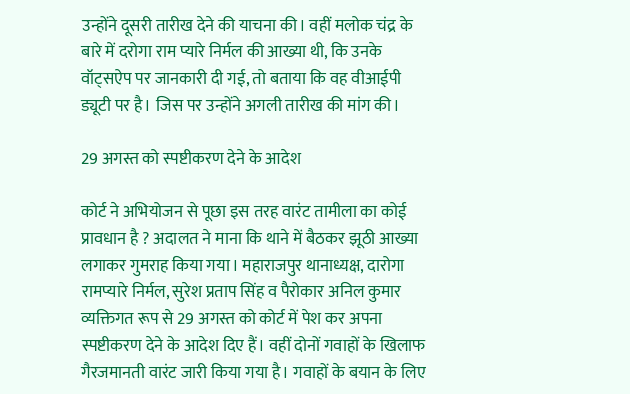उन्होंने दूसरी तारीख देने की याचना की। वहीं मलोक चंद्र के बारे में दरोगा राम प्यारे निर्मल की आख्या थी, कि उनके वॉट्सऐप पर जानकारी दी गई, तो बताया कि वह वीआईपी ड्यूटी पर है। जिस पर उन्होंने अगली तारीख की मांग की।

29 अगस्त को स्पष्टीकरण देने के आदेश

कोर्ट ने अभियोजन से पूछा इस तरह वारंट तामीला का कोई प्रावधान है ? अदालत ने माना कि थाने में बैठकर झूठी आख्या लगाकर गुमराह किया गया। महाराजपुर थानाध्यक्ष, दारोगा रामप्यारे निर्मल, सुरेश प्रताप सिंह व पैरोकार अनिल कुमार व्यक्तिगत रूप से 29 अगस्त को कोर्ट में पेश कर अपना स्पष्टीकरण देने के आदेश दिए हैं। वहीं दोनों गवाहों के खिलाफ गैरजमानती वारंट जारी किया गया है। गवाहों के बयान के लिए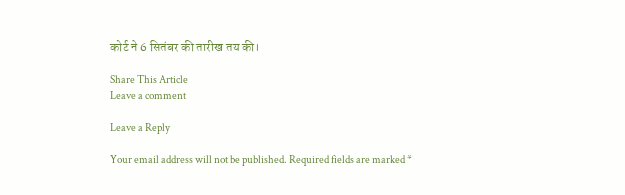कोर्ट ने 6 सितंबर की तारीख तय की।

Share This Article
Leave a comment

Leave a Reply

Your email address will not be published. Required fields are marked *